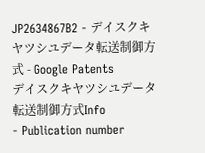JP2634867B2 - デイスクキヤツシユデータ転送制御方式 - Google Patents
デイスクキヤツシユデータ転送制御方式Info
- Publication number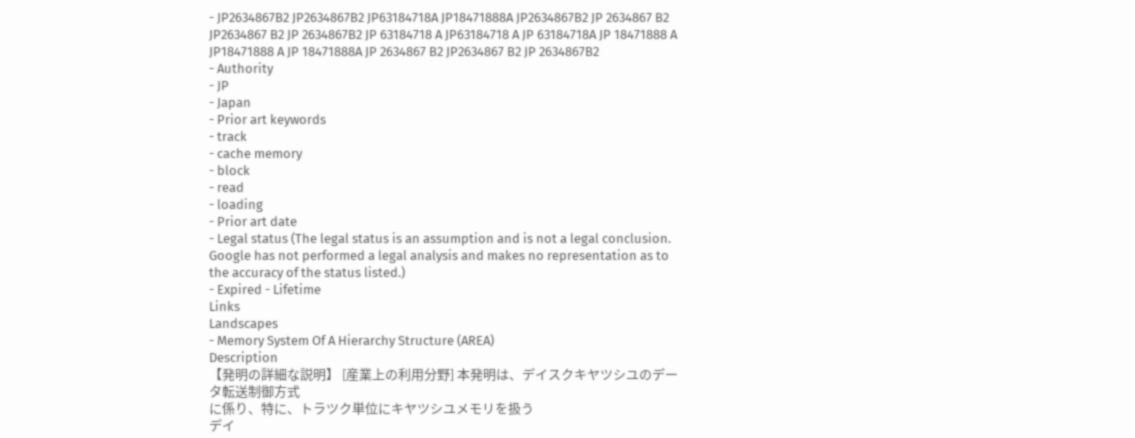- JP2634867B2 JP2634867B2 JP63184718A JP18471888A JP2634867B2 JP 2634867 B2 JP2634867 B2 JP 2634867B2 JP 63184718 A JP63184718 A JP 63184718A JP 18471888 A JP18471888 A JP 18471888A JP 2634867 B2 JP2634867 B2 JP 2634867B2
- Authority
- JP
- Japan
- Prior art keywords
- track
- cache memory
- block
- read
- loading
- Prior art date
- Legal status (The legal status is an assumption and is not a legal conclusion. Google has not performed a legal analysis and makes no representation as to the accuracy of the status listed.)
- Expired - Lifetime
Links
Landscapes
- Memory System Of A Hierarchy Structure (AREA)
Description
【発明の詳細な説明】 [産業上の利用分野] 本発明は、デイスクキヤツシユのデータ転送制御方式
に係り、特に、トラツク単位にキヤツシユメモリを扱う
デイ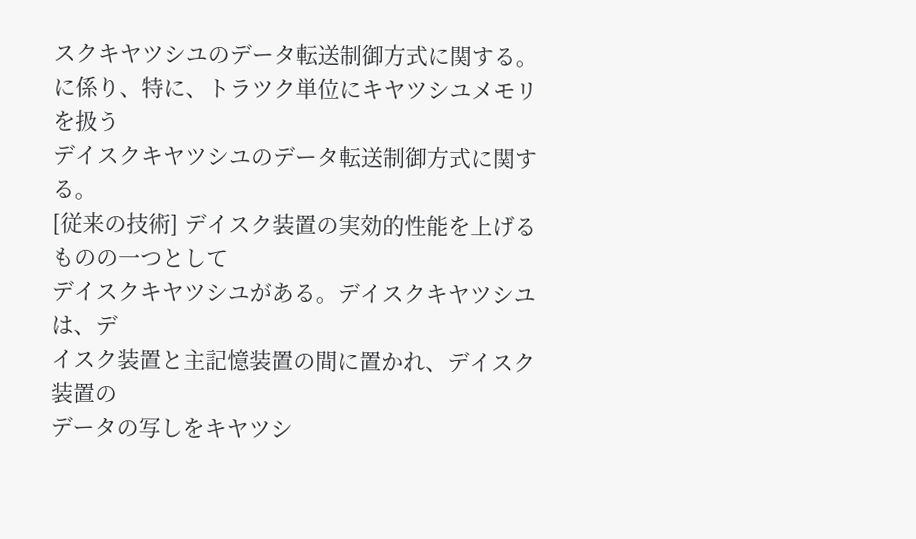スクキヤツシユのデータ転送制御方式に関する。
に係り、特に、トラツク単位にキヤツシユメモリを扱う
デイスクキヤツシユのデータ転送制御方式に関する。
[従来の技術] デイスク装置の実効的性能を上げるものの一つとして
デイスクキヤツシユがある。デイスクキヤツシユは、デ
イスク装置と主記憶装置の間に置かれ、デイスク装置の
データの写しをキヤツシ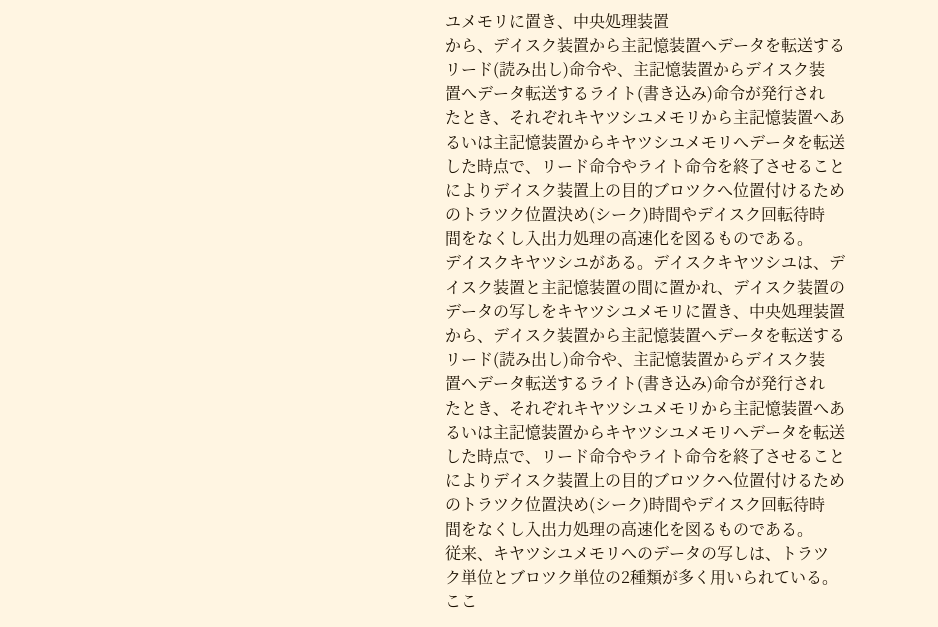ユメモリに置き、中央処理装置
から、デイスク装置から主記憶装置へデータを転送する
リード(読み出し)命令や、主記憶装置からデイスク装
置へデータ転送するライト(書き込み)命令が発行され
たとき、それぞれキヤツシユメモリから主記憶装置へあ
るいは主記憶装置からキヤツシユメモリへデータを転送
した時点で、リード命令やライト命令を終了させること
によりデイスク装置上の目的ブロツクへ位置付けるため
のトラツク位置決め(シーク)時間やデイスク回転待時
間をなくし入出力処理の高速化を図るものである。
デイスクキヤツシユがある。デイスクキヤツシユは、デ
イスク装置と主記憶装置の間に置かれ、デイスク装置の
データの写しをキヤツシユメモリに置き、中央処理装置
から、デイスク装置から主記憶装置へデータを転送する
リード(読み出し)命令や、主記憶装置からデイスク装
置へデータ転送するライト(書き込み)命令が発行され
たとき、それぞれキヤツシユメモリから主記憶装置へあ
るいは主記憶装置からキヤツシユメモリへデータを転送
した時点で、リード命令やライト命令を終了させること
によりデイスク装置上の目的ブロツクへ位置付けるため
のトラツク位置決め(シーク)時間やデイスク回転待時
間をなくし入出力処理の高速化を図るものである。
従来、キヤツシユメモリへのデータの写しは、トラツ
ク単位とブロツク単位の2種類が多く用いられている。
ここ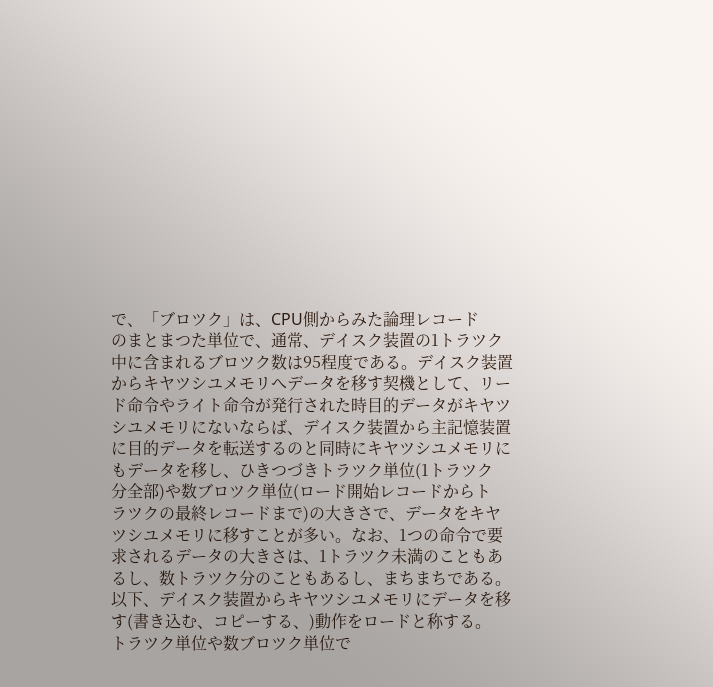で、「ブロツク」は、CPU側からみた論理レコード
のまとまつた単位で、通常、デイスク装置の1トラツク
中に含まれるブロツク数は95程度である。デイスク装置
からキヤツシユメモリへデータを移す契機として、リー
ド命令やライト命令が発行された時目的データがキヤツ
シユメモリにないならば、デイスク装置から主記憶装置
に目的データを転送するのと同時にキヤツシユメモリに
もデータを移し、ひきつづきトラツク単位(1トラツク
分全部)や数ブロツク単位(ロード開始レコードからト
ラツクの最終レコードまで)の大きさで、データをキヤ
ツシユメモリに移すことが多い。なお、1つの命令で要
求されるデータの大きさは、1トラツク未満のこともあ
るし、数トラツク分のこともあるし、まちまちである。
以下、デイスク装置からキヤツシユメモリにデータを移
す(書き込む、コピーする、)動作をロードと称する。
トラツク単位や数ブロツク単位で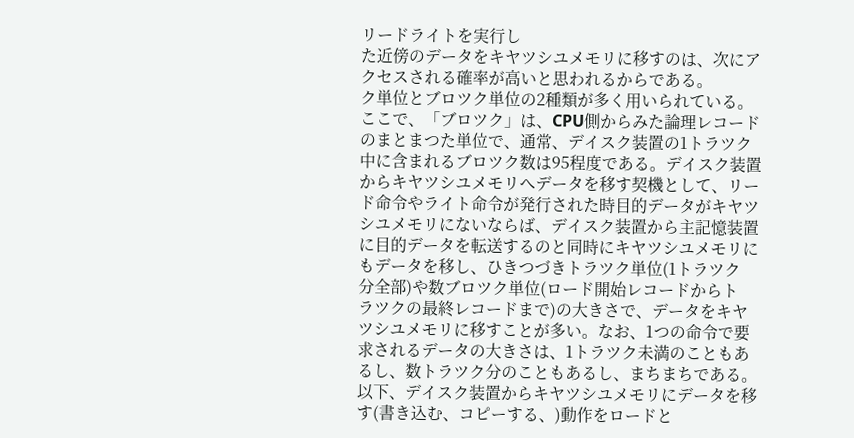リードライトを実行し
た近傍のデータをキヤツシユメモリに移すのは、次にア
クセスされる確率が高いと思われるからである。
ク単位とブロツク単位の2種類が多く用いられている。
ここで、「ブロツク」は、CPU側からみた論理レコード
のまとまつた単位で、通常、デイスク装置の1トラツク
中に含まれるブロツク数は95程度である。デイスク装置
からキヤツシユメモリへデータを移す契機として、リー
ド命令やライト命令が発行された時目的データがキヤツ
シユメモリにないならば、デイスク装置から主記憶装置
に目的データを転送するのと同時にキヤツシユメモリに
もデータを移し、ひきつづきトラツク単位(1トラツク
分全部)や数ブロツク単位(ロード開始レコードからト
ラツクの最終レコードまで)の大きさで、データをキヤ
ツシユメモリに移すことが多い。なお、1つの命令で要
求されるデータの大きさは、1トラツク未満のこともあ
るし、数トラツク分のこともあるし、まちまちである。
以下、デイスク装置からキヤツシユメモリにデータを移
す(書き込む、コピーする、)動作をロードと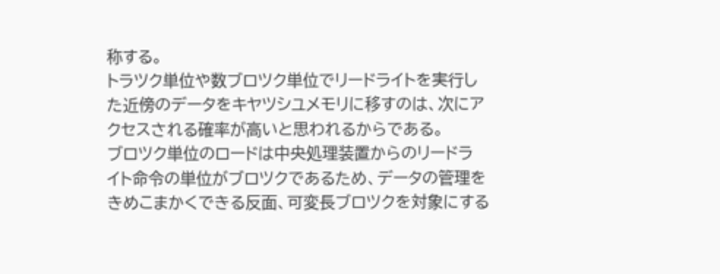称する。
トラツク単位や数ブロツク単位でリードライトを実行し
た近傍のデータをキヤツシユメモリに移すのは、次にア
クセスされる確率が高いと思われるからである。
ブロツク単位のロードは中央処理装置からのリードラ
イト命令の単位がブロツクであるため、データの管理を
きめこまかくできる反面、可変長ブロツクを対象にする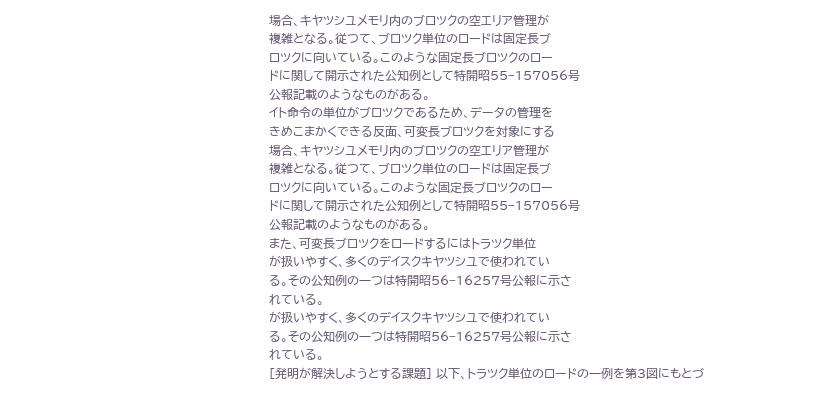場合、キヤツシユメモリ内のブロツクの空エリア管理が
複雑となる。従つて、ブロツク単位のロードは固定長ブ
ロツクに向いている。このような固定長ブロツクのロー
ドに関して開示された公知例として特開昭55−157056号
公報記載のようなものがある。
イト命令の単位がブロツクであるため、データの管理を
きめこまかくできる反面、可変長ブロツクを対象にする
場合、キヤツシユメモリ内のブロツクの空エリア管理が
複雑となる。従つて、ブロツク単位のロードは固定長ブ
ロツクに向いている。このような固定長ブロツクのロー
ドに関して開示された公知例として特開昭55−157056号
公報記載のようなものがある。
また、可変長ブロツクをロードするにはトラツク単位
が扱いやすく、多くのデイスクキヤツシユで使われてい
る。その公知例の一つは特開昭56−16257号公報に示さ
れている。
が扱いやすく、多くのデイスクキヤツシユで使われてい
る。その公知例の一つは特開昭56−16257号公報に示さ
れている。
[発明が解決しようとする課題] 以下、トラツク単位のロードの一例を第3図にもとづ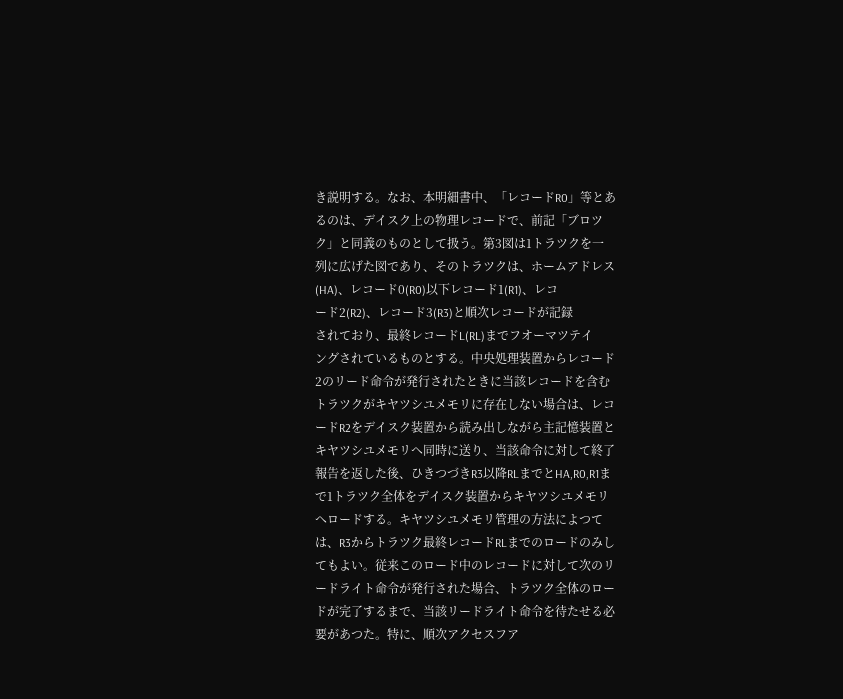き説明する。なお、本明細書中、「レコードR0」等とあ
るのは、デイスク上の物理レコードで、前記「ブロツ
ク」と同義のものとして扱う。第3図は1トラツクを一
列に広げた図であり、そのトラツクは、ホームアドレス
(HA)、レコード0(R0)以下レコード1(R1)、レコ
ード2(R2)、レコード3(R3)と順次レコードが記録
されており、最終レコードL(RL)までフオーマツテイ
ングされているものとする。中央処理装置からレコード
2のリード命令が発行されたときに当該レコードを含む
トラツクがキヤツシユメモリに存在しない場合は、レコ
ードR2をデイスク装置から読み出しながら主記憶装置と
キヤツシユメモリへ同時に送り、当該命令に対して終了
報告を返した後、ひきつづきR3以降RLまでとHA,R0,R1ま
で1トラツク全体をデイスク装置からキヤツシユメモリ
へロードする。キヤツシユメモリ管理の方法によつて
は、R3からトラツク最終レコードRLまでのロードのみし
てもよい。従来このロード中のレコードに対して次のリ
ードライト命令が発行された場合、トラツク全体のロー
ドが完了するまで、当該リードライト命令を待たせる必
要があつた。特に、順次アクセスフア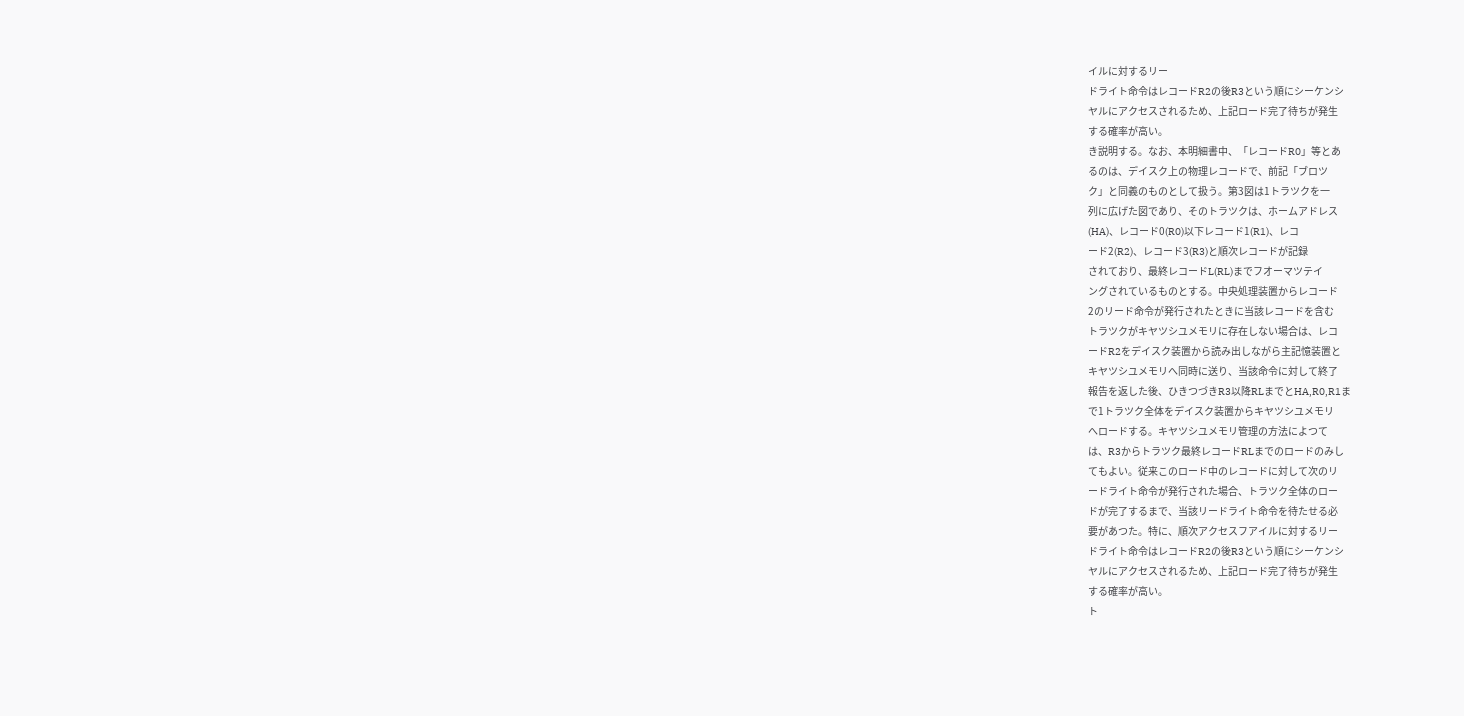イルに対するリー
ドライト命令はレコードR2の後R3という順にシーケンシ
ヤルにアクセスされるため、上記ロード完了待ちが発生
する確率が高い。
き説明する。なお、本明細書中、「レコードR0」等とあ
るのは、デイスク上の物理レコードで、前記「ブロツ
ク」と同義のものとして扱う。第3図は1トラツクを一
列に広げた図であり、そのトラツクは、ホームアドレス
(HA)、レコード0(R0)以下レコード1(R1)、レコ
ード2(R2)、レコード3(R3)と順次レコードが記録
されており、最終レコードL(RL)までフオーマツテイ
ングされているものとする。中央処理装置からレコード
2のリード命令が発行されたときに当該レコードを含む
トラツクがキヤツシユメモリに存在しない場合は、レコ
ードR2をデイスク装置から読み出しながら主記憶装置と
キヤツシユメモリへ同時に送り、当該命令に対して終了
報告を返した後、ひきつづきR3以降RLまでとHA,R0,R1ま
で1トラツク全体をデイスク装置からキヤツシユメモリ
へロードする。キヤツシユメモリ管理の方法によつて
は、R3からトラツク最終レコードRLまでのロードのみし
てもよい。従来このロード中のレコードに対して次のリ
ードライト命令が発行された場合、トラツク全体のロー
ドが完了するまで、当該リードライト命令を待たせる必
要があつた。特に、順次アクセスフアイルに対するリー
ドライト命令はレコードR2の後R3という順にシーケンシ
ヤルにアクセスされるため、上記ロード完了待ちが発生
する確率が高い。
ト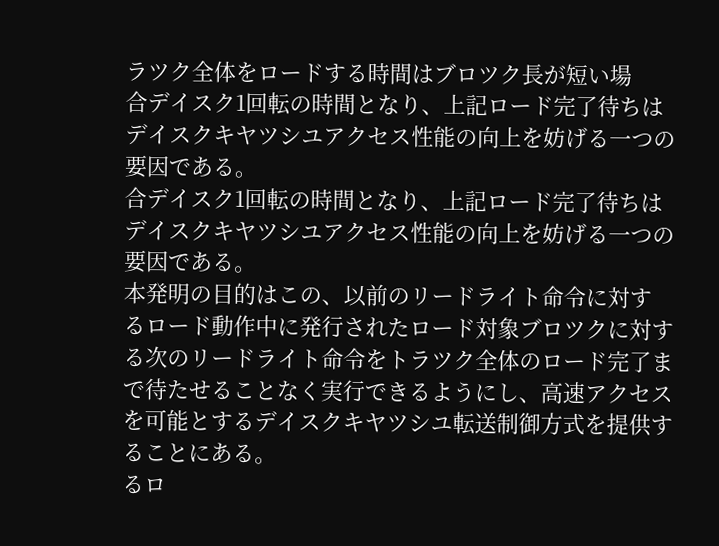ラツク全体をロードする時間はブロツク長が短い場
合デイスク1回転の時間となり、上記ロード完了待ちは
デイスクキヤツシユアクセス性能の向上を妨げる一つの
要因である。
合デイスク1回転の時間となり、上記ロード完了待ちは
デイスクキヤツシユアクセス性能の向上を妨げる一つの
要因である。
本発明の目的はこの、以前のリードライト命令に対す
るロード動作中に発行されたロード対象ブロツクに対す
る次のリードライト命令をトラツク全体のロード完了ま
で待たせることなく実行できるようにし、高速アクセス
を可能とするデイスクキヤツシユ転送制御方式を提供す
ることにある。
るロ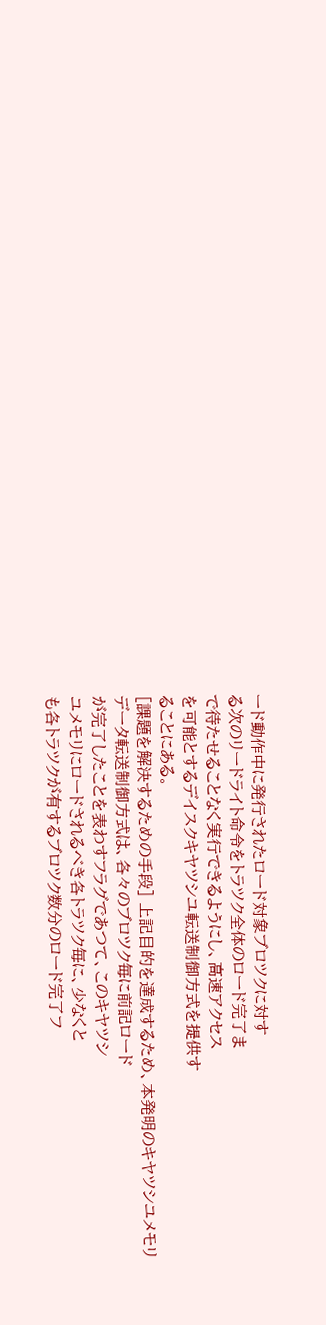ード動作中に発行されたロード対象ブロツクに対す
る次のリードライト命令をトラツク全体のロード完了ま
で待たせることなく実行できるようにし、高速アクセス
を可能とするデイスクキヤツシユ転送制御方式を提供す
ることにある。
[課題を解決するための手段] 上記目的を達成するため、本発明のキヤツシユメモリ
データ転送制御方式は、各々のブロツク毎に前記ロード
が完了したことを表わすフラグであつて、このキヤツシ
ユメモリにロードされるべき各トラツク毎に、少なくと
も各トラツクが有するブロツク数分のロード完了フ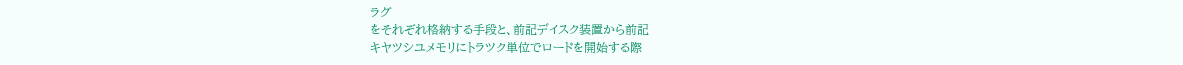ラグ
をそれぞれ格納する手段と、前記デイスク装置から前記
キヤツシユメモリにトラツク単位でロードを開始する際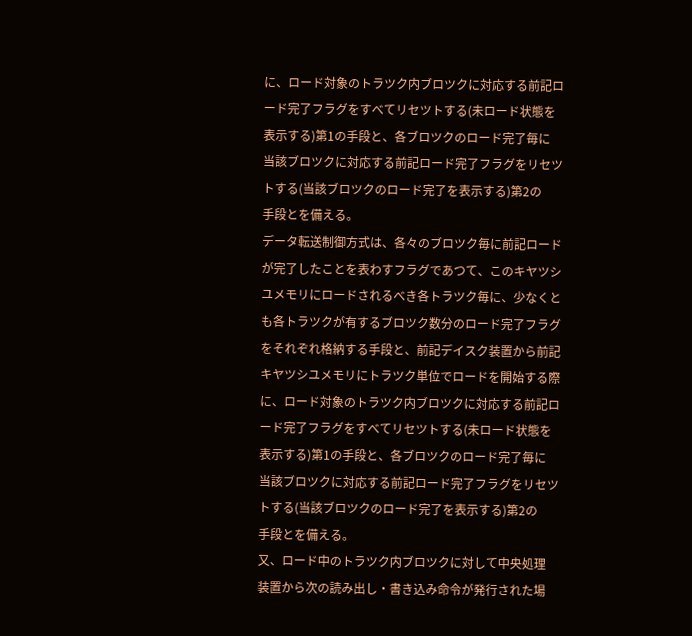に、ロード対象のトラツク内ブロツクに対応する前記ロ
ード完了フラグをすべてリセツトする(未ロード状態を
表示する)第1の手段と、各ブロツクのロード完了毎に
当該ブロツクに対応する前記ロード完了フラグをリセツ
トする(当該ブロツクのロード完了を表示する)第2の
手段とを備える。
データ転送制御方式は、各々のブロツク毎に前記ロード
が完了したことを表わすフラグであつて、このキヤツシ
ユメモリにロードされるべき各トラツク毎に、少なくと
も各トラツクが有するブロツク数分のロード完了フラグ
をそれぞれ格納する手段と、前記デイスク装置から前記
キヤツシユメモリにトラツク単位でロードを開始する際
に、ロード対象のトラツク内ブロツクに対応する前記ロ
ード完了フラグをすべてリセツトする(未ロード状態を
表示する)第1の手段と、各ブロツクのロード完了毎に
当該ブロツクに対応する前記ロード完了フラグをリセツ
トする(当該ブロツクのロード完了を表示する)第2の
手段とを備える。
又、ロード中のトラツク内ブロツクに対して中央処理
装置から次の読み出し・書き込み命令が発行された場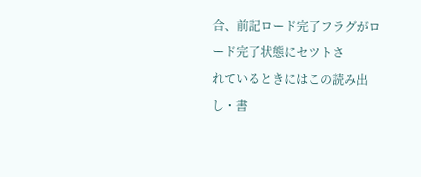合、前記ロード完了フラグがロード完了状態にセツトさ
れているときにはこの読み出し・書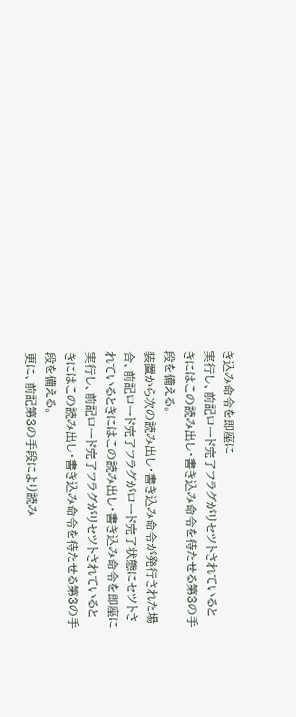き込み命令を即座に
実行し、前記ロード完了フラグがリセツトされていると
きにはこの読み出し・書き込み命令を待たせる第3の手
段を備える。
装置から次の読み出し・書き込み命令が発行された場
合、前記ロード完了フラグがロード完了状態にセツトさ
れているときにはこの読み出し・書き込み命令を即座に
実行し、前記ロード完了フラグがリセツトされていると
きにはこの読み出し・書き込み命令を待たせる第3の手
段を備える。
更に、前記第3の手段により読み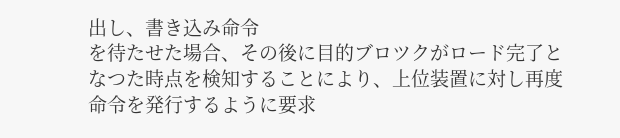出し、書き込み命令
を待たせた場合、その後に目的ブロツクがロード完了と
なつた時点を検知することにより、上位装置に対し再度
命令を発行するように要求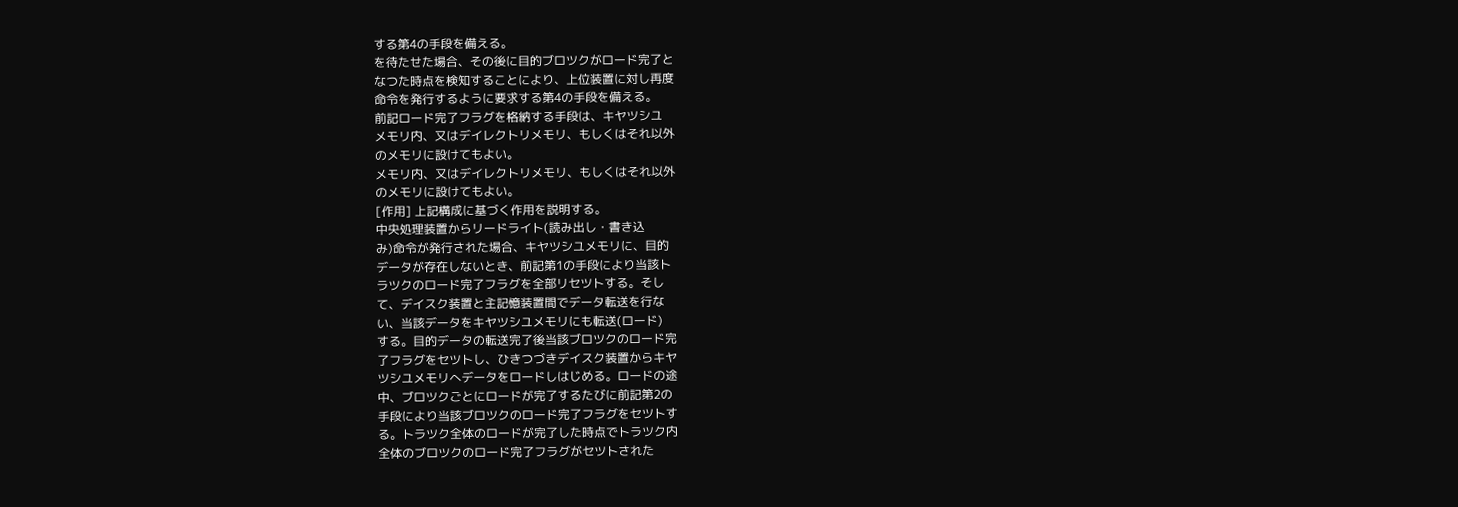する第4の手段を備える。
を待たせた場合、その後に目的ブロツクがロード完了と
なつた時点を検知することにより、上位装置に対し再度
命令を発行するように要求する第4の手段を備える。
前記ロード完了フラグを格納する手段は、キヤツシユ
メモリ内、又はデイレクトリメモリ、もしくはそれ以外
のメモリに設けてもよい。
メモリ内、又はデイレクトリメモリ、もしくはそれ以外
のメモリに設けてもよい。
[作用] 上記構成に基づく作用を説明する。
中央処理装置からリードライト(読み出し・書き込
み)命令が発行された場合、キヤツシユメモリに、目的
データが存在しないとき、前記第1の手段により当該ト
ラツクのロード完了フラグを全部リセツトする。そし
て、デイスク装置と主記憶装置間でデータ転送を行な
い、当該データをキヤツシユメモリにも転送(ロード)
する。目的データの転送完了後当該ブロツクのロード完
了フラグをセツトし、ひきつづきデイスク装置からキヤ
ツシユメモリへデータをロードしはじめる。ロードの途
中、ブロツクごとにロードが完了するたびに前記第2の
手段により当該ブロツクのロード完了フラグをセツトす
る。トラツク全体のロードが完了した時点でトラツク内
全体のブロツクのロード完了フラグがセツトされた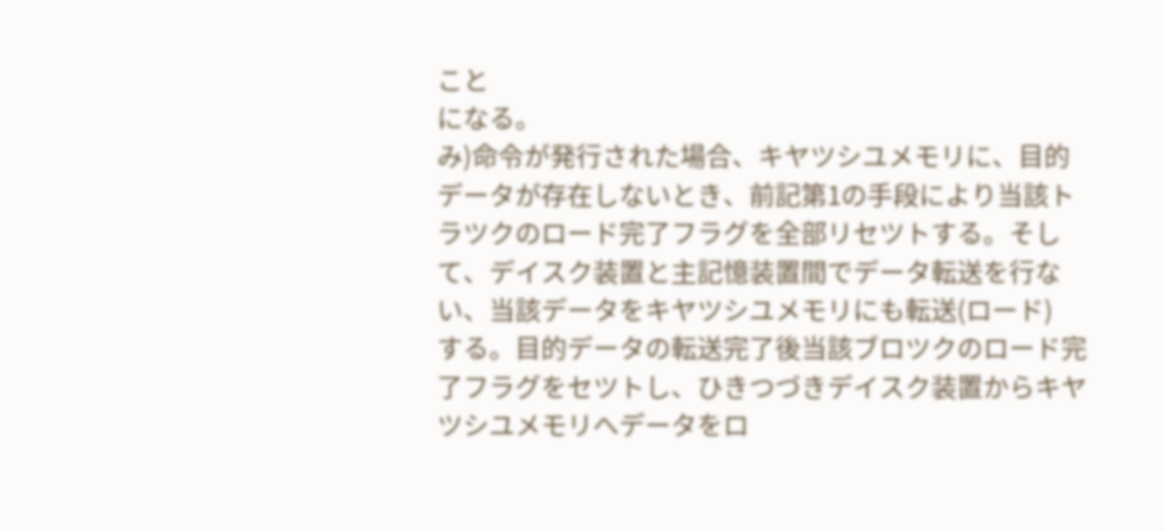こと
になる。
み)命令が発行された場合、キヤツシユメモリに、目的
データが存在しないとき、前記第1の手段により当該ト
ラツクのロード完了フラグを全部リセツトする。そし
て、デイスク装置と主記憶装置間でデータ転送を行な
い、当該データをキヤツシユメモリにも転送(ロード)
する。目的データの転送完了後当該ブロツクのロード完
了フラグをセツトし、ひきつづきデイスク装置からキヤ
ツシユメモリへデータをロ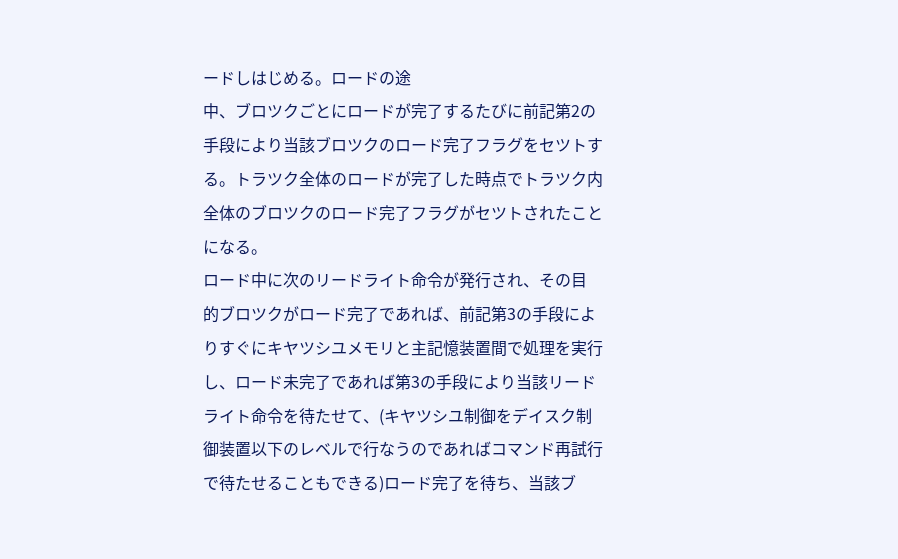ードしはじめる。ロードの途
中、ブロツクごとにロードが完了するたびに前記第2の
手段により当該ブロツクのロード完了フラグをセツトす
る。トラツク全体のロードが完了した時点でトラツク内
全体のブロツクのロード完了フラグがセツトされたこと
になる。
ロード中に次のリードライト命令が発行され、その目
的ブロツクがロード完了であれば、前記第3の手段によ
りすぐにキヤツシユメモリと主記憶装置間で処理を実行
し、ロード未完了であれば第3の手段により当該リード
ライト命令を待たせて、(キヤツシユ制御をデイスク制
御装置以下のレベルで行なうのであればコマンド再試行
で待たせることもできる)ロード完了を待ち、当該ブ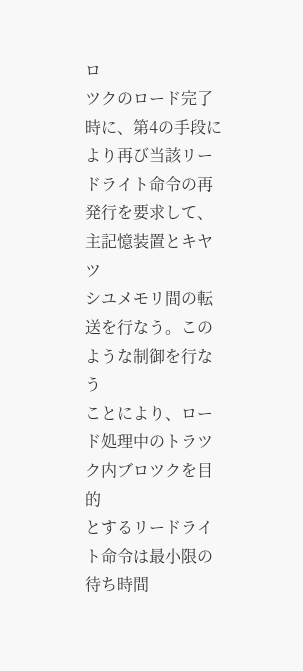ロ
ツクのロード完了時に、第4の手段により再び当該リー
ドライト命令の再発行を要求して、主記憶装置とキヤツ
シユメモリ間の転送を行なう。このような制御を行なう
ことにより、ロード処理中のトラツク内ブロツクを目的
とするリードライト命令は最小限の待ち時間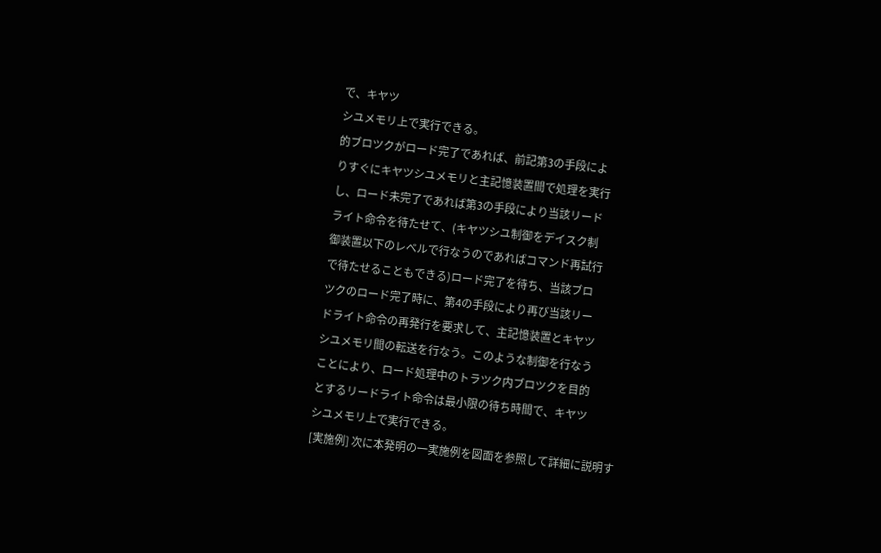で、キヤツ
シユメモリ上で実行できる。
的ブロツクがロード完了であれば、前記第3の手段によ
りすぐにキヤツシユメモリと主記憶装置間で処理を実行
し、ロード未完了であれば第3の手段により当該リード
ライト命令を待たせて、(キヤツシユ制御をデイスク制
御装置以下のレベルで行なうのであればコマンド再試行
で待たせることもできる)ロード完了を待ち、当該ブロ
ツクのロード完了時に、第4の手段により再び当該リー
ドライト命令の再発行を要求して、主記憶装置とキヤツ
シユメモリ間の転送を行なう。このような制御を行なう
ことにより、ロード処理中のトラツク内ブロツクを目的
とするリードライト命令は最小限の待ち時間で、キヤツ
シユメモリ上で実行できる。
[実施例] 次に本発明の一実施例を図面を参照して詳細に説明す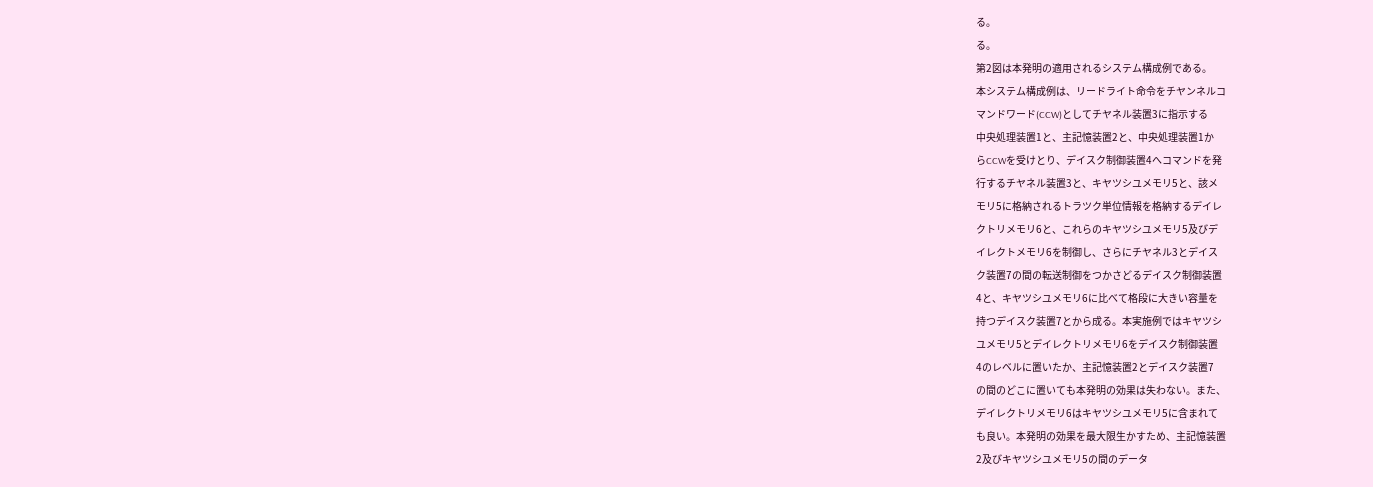る。
る。
第2図は本発明の適用されるシステム構成例である。
本システム構成例は、リードライト命令をチヤンネルコ
マンドワード(CCW)としてチヤネル装置3に指示する
中央処理装置1と、主記憶装置2と、中央処理装置1か
らCCWを受けとり、デイスク制御装置4へコマンドを発
行するチヤネル装置3と、キヤツシユメモリ5と、該メ
モリ5に格納されるトラツク単位情報を格納するデイレ
クトリメモリ6と、これらのキヤツシユメモリ5及びデ
イレクトメモリ6を制御し、さらにチヤネル3とデイス
ク装置7の間の転送制御をつかさどるデイスク制御装置
4と、キヤツシユメモリ6に比べて格段に大きい容量を
持つデイスク装置7とから成る。本実施例ではキヤツシ
ユメモリ5とデイレクトリメモリ6をデイスク制御装置
4のレベルに置いたか、主記憶装置2とデイスク装置7
の間のどこに置いても本発明の効果は失わない。また、
デイレクトリメモリ6はキヤツシユメモリ5に含まれて
も良い。本発明の効果を最大限生かすため、主記憶装置
2及びキヤツシユメモリ5の間のデータ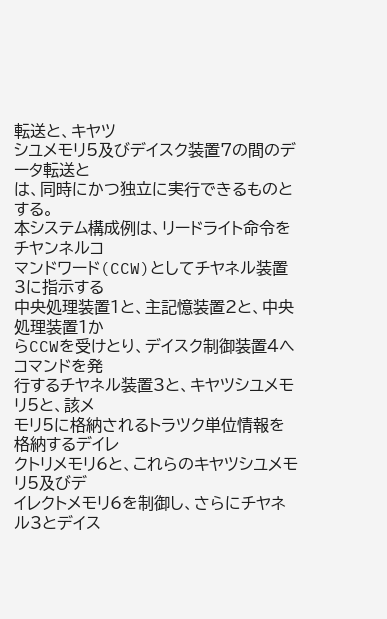転送と、キヤツ
シユメモリ5及びデイスク装置7の間のデータ転送と
は、同時にかつ独立に実行できるものとする。
本システム構成例は、リードライト命令をチヤンネルコ
マンドワード(CCW)としてチヤネル装置3に指示する
中央処理装置1と、主記憶装置2と、中央処理装置1か
らCCWを受けとり、デイスク制御装置4へコマンドを発
行するチヤネル装置3と、キヤツシユメモリ5と、該メ
モリ5に格納されるトラツク単位情報を格納するデイレ
クトリメモリ6と、これらのキヤツシユメモリ5及びデ
イレクトメモリ6を制御し、さらにチヤネル3とデイス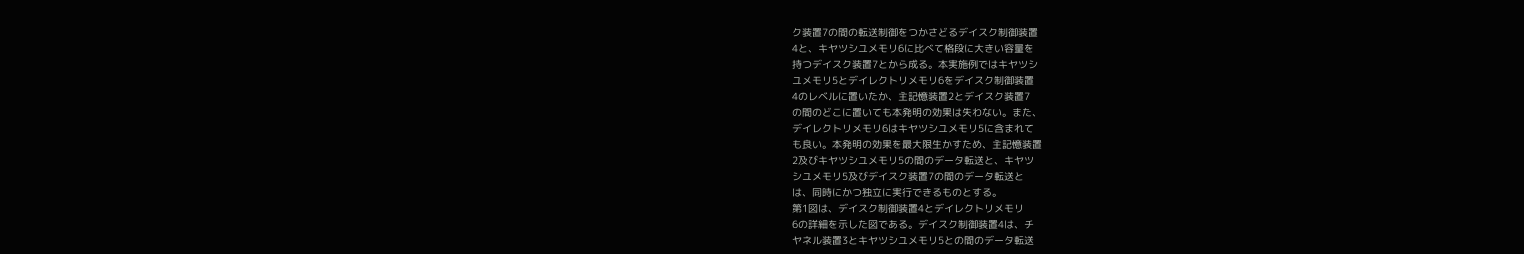ク装置7の間の転送制御をつかさどるデイスク制御装置
4と、キヤツシユメモリ6に比べて格段に大きい容量を
持つデイスク装置7とから成る。本実施例ではキヤツシ
ユメモリ5とデイレクトリメモリ6をデイスク制御装置
4のレベルに置いたか、主記憶装置2とデイスク装置7
の間のどこに置いても本発明の効果は失わない。また、
デイレクトリメモリ6はキヤツシユメモリ5に含まれて
も良い。本発明の効果を最大限生かすため、主記憶装置
2及びキヤツシユメモリ5の間のデータ転送と、キヤツ
シユメモリ5及びデイスク装置7の間のデータ転送と
は、同時にかつ独立に実行できるものとする。
第1図は、デイスク制御装置4とデイレクトリメモリ
6の詳細を示した図である。デイスク制御装置4は、チ
ヤネル装置3とキヤツシユメモリ5との間のデータ転送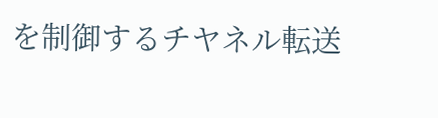を制御するチヤネル転送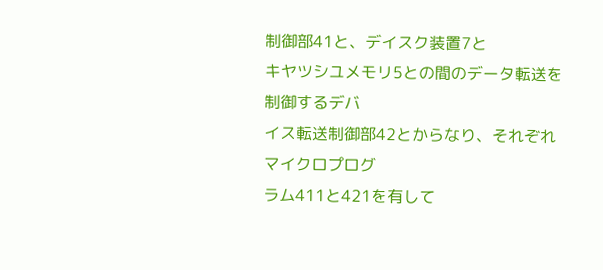制御部41と、デイスク装置7と
キヤツシユメモリ5との間のデータ転送を制御するデバ
イス転送制御部42とからなり、それぞれマイクロプログ
ラム411と421を有して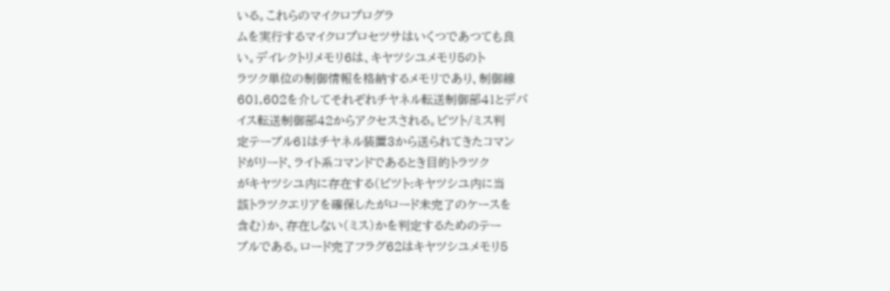いる。これらのマイクロプログラ
ムを実行するマイクロプロセツサはいくつであつても良
い。デイレクトリメモリ6は、キヤツシユメモリ5のト
ラツク単位の制御情報を格納するメモリであり、制御線
601,602を介してそれぞれチヤネル転送制御部41とデバ
イス転送制御部42からアクセスされる。ビツト/ミス判
定テーブル61はチヤネル装置3から送られてきたコマン
ドがリード、ライト系コマンドであるとき目的トラツク
がキヤツシユ内に存在する(ビツト:キヤツシユ内に当
該トラツクエリアを確保したがロード未完了のケースを
含む)か、存在しない(ミス)かを判定するためのテー
ブルである。ロード完了フラグ62はキヤツシユメモリ5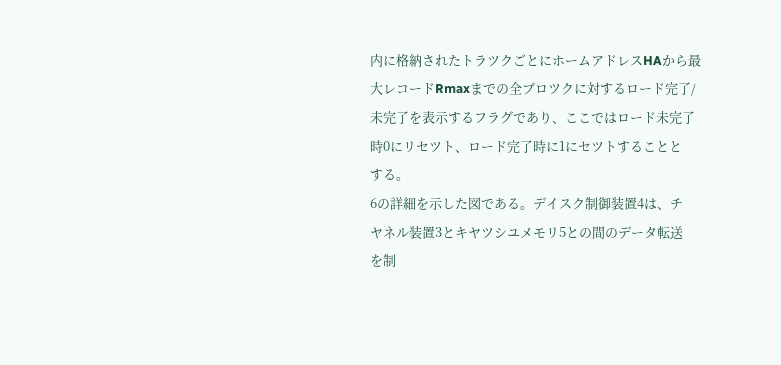内に格納されたトラツクごとにホームアドレスHAから最
大レコードRmaxまでの全ブロツクに対するロード完了/
未完了を表示するフラグであり、ここではロード未完了
時0にリセツト、ロード完了時に1にセツトすることと
する。
6の詳細を示した図である。デイスク制御装置4は、チ
ヤネル装置3とキヤツシユメモリ5との間のデータ転送
を制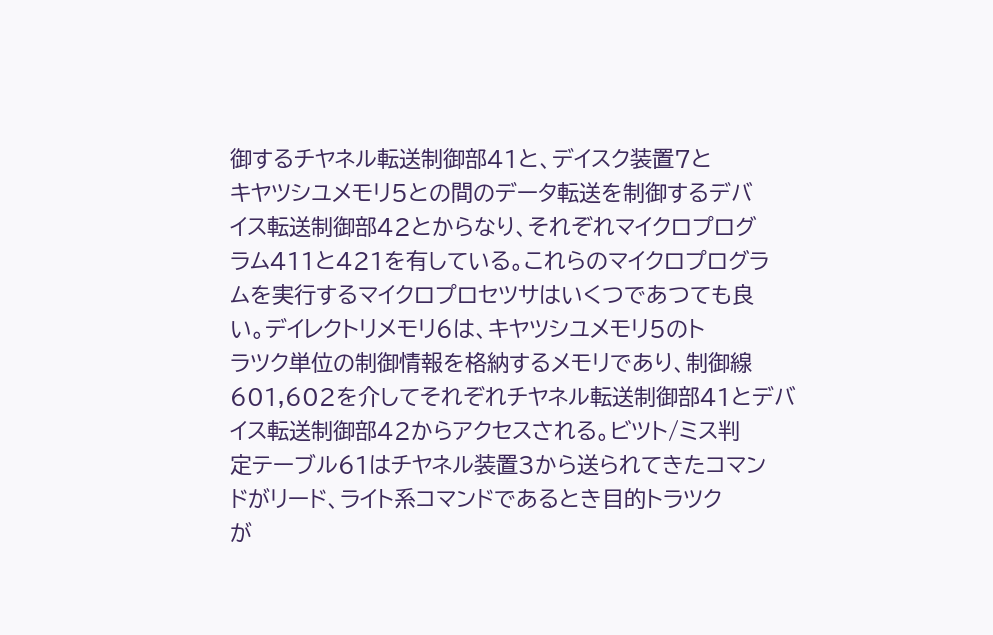御するチヤネル転送制御部41と、デイスク装置7と
キヤツシユメモリ5との間のデータ転送を制御するデバ
イス転送制御部42とからなり、それぞれマイクロプログ
ラム411と421を有している。これらのマイクロプログラ
ムを実行するマイクロプロセツサはいくつであつても良
い。デイレクトリメモリ6は、キヤツシユメモリ5のト
ラツク単位の制御情報を格納するメモリであり、制御線
601,602を介してそれぞれチヤネル転送制御部41とデバ
イス転送制御部42からアクセスされる。ビツト/ミス判
定テーブル61はチヤネル装置3から送られてきたコマン
ドがリード、ライト系コマンドであるとき目的トラツク
が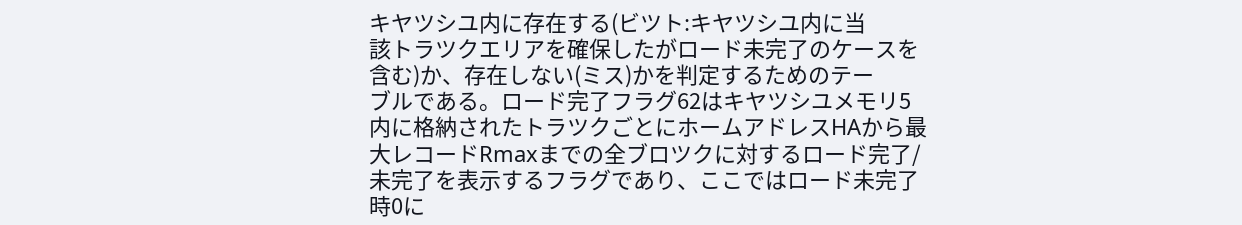キヤツシユ内に存在する(ビツト:キヤツシユ内に当
該トラツクエリアを確保したがロード未完了のケースを
含む)か、存在しない(ミス)かを判定するためのテー
ブルである。ロード完了フラグ62はキヤツシユメモリ5
内に格納されたトラツクごとにホームアドレスHAから最
大レコードRmaxまでの全ブロツクに対するロード完了/
未完了を表示するフラグであり、ここではロード未完了
時0に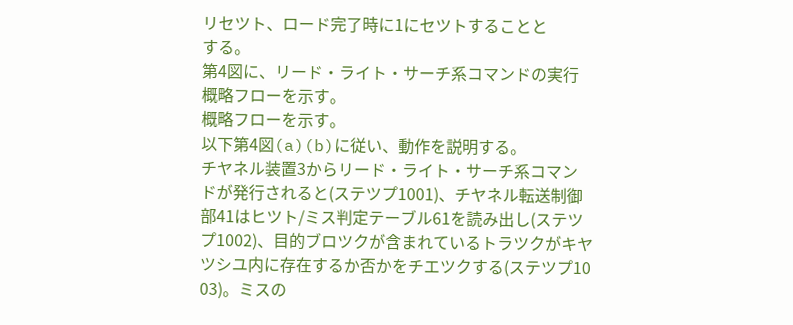リセツト、ロード完了時に1にセツトすることと
する。
第4図に、リード・ライト・サーチ系コマンドの実行
概略フローを示す。
概略フローを示す。
以下第4図(a)(b)に従い、動作を説明する。
チヤネル装置3からリード・ライト・サーチ系コマン
ドが発行されると(ステツプ1001)、チヤネル転送制御
部41はヒツト/ミス判定テーブル61を読み出し(ステツ
プ1002)、目的ブロツクが含まれているトラツクがキヤ
ツシユ内に存在するか否かをチエツクする(ステツプ10
03)。ミスの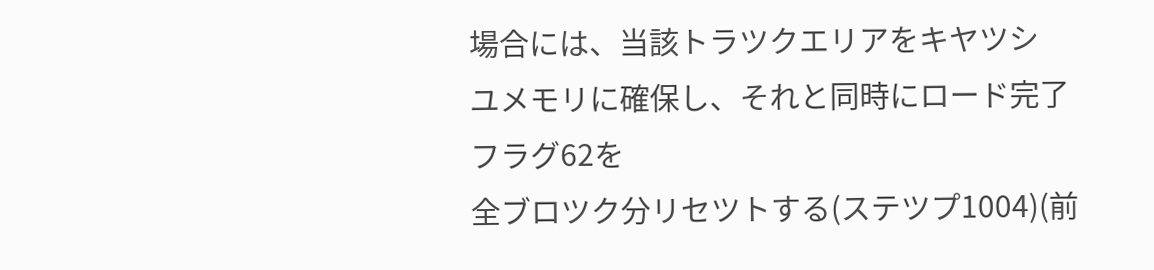場合には、当該トラツクエリアをキヤツシ
ユメモリに確保し、それと同時にロード完了フラグ62を
全ブロツク分リセツトする(ステツプ1004)(前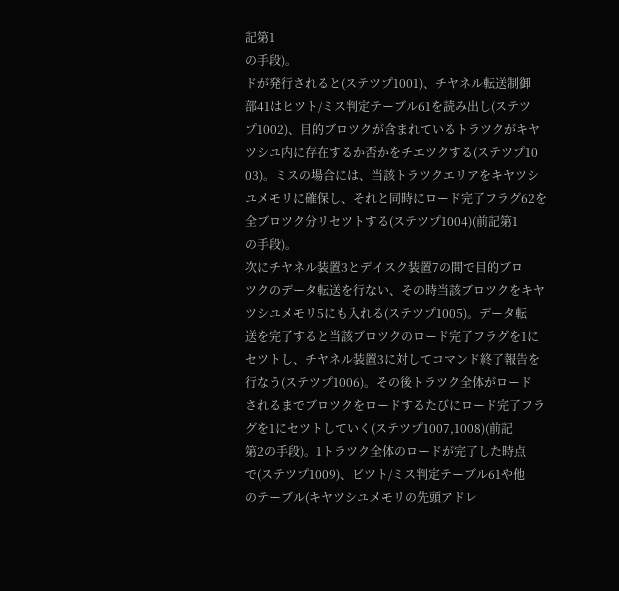記第1
の手段)。
ドが発行されると(ステツプ1001)、チヤネル転送制御
部41はヒツト/ミス判定テーブル61を読み出し(ステツ
プ1002)、目的ブロツクが含まれているトラツクがキヤ
ツシユ内に存在するか否かをチエツクする(ステツプ10
03)。ミスの場合には、当該トラツクエリアをキヤツシ
ユメモリに確保し、それと同時にロード完了フラグ62を
全ブロツク分リセツトする(ステツプ1004)(前記第1
の手段)。
次にチヤネル装置3とデイスク装置7の間で目的ブロ
ツクのデータ転送を行ない、その時当該ブロツクをキヤ
ツシユメモリ5にも入れる(ステツプ1005)。データ転
送を完了すると当該ブロツクのロード完了フラグを1に
セツトし、チヤネル装置3に対してコマンド終了報告を
行なう(ステツプ1006)。その後トラツク全体がロード
されるまでブロツクをロードするたびにロード完了フラ
グを1にセツトしていく(ステツプ1007,1008)(前記
第2の手段)。1トラツク全体のロードが完了した時点
で(ステツプ1009)、ビツト/ミス判定テーブル61や他
のテーブル(キヤツシユメモリの先頭アドレ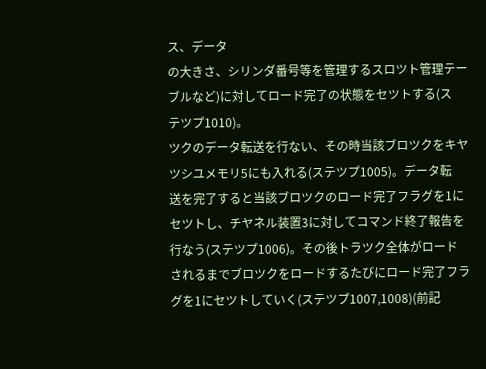ス、データ
の大きさ、シリンダ番号等を管理するスロツト管理テー
ブルなど)に対してロード完了の状態をセツトする(ス
テツプ1010)。
ツクのデータ転送を行ない、その時当該ブロツクをキヤ
ツシユメモリ5にも入れる(ステツプ1005)。データ転
送を完了すると当該ブロツクのロード完了フラグを1に
セツトし、チヤネル装置3に対してコマンド終了報告を
行なう(ステツプ1006)。その後トラツク全体がロード
されるまでブロツクをロードするたびにロード完了フラ
グを1にセツトしていく(ステツプ1007,1008)(前記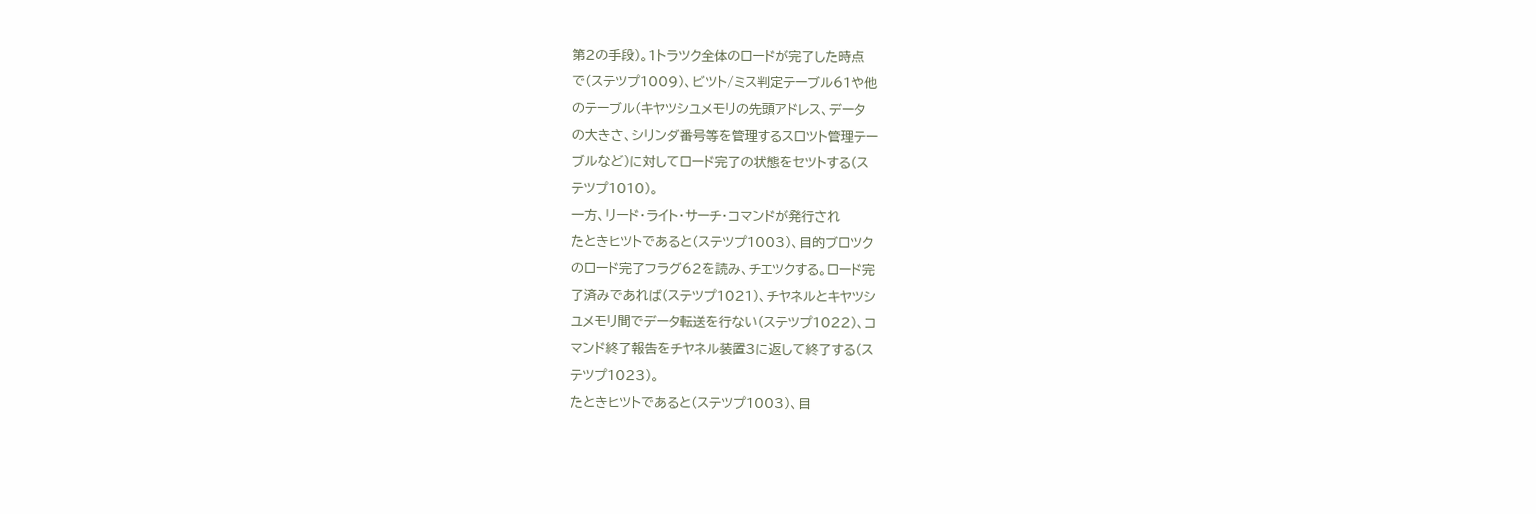第2の手段)。1トラツク全体のロードが完了した時点
で(ステツプ1009)、ビツト/ミス判定テーブル61や他
のテーブル(キヤツシユメモリの先頭アドレス、データ
の大きさ、シリンダ番号等を管理するスロツト管理テー
ブルなど)に対してロード完了の状態をセツトする(ス
テツプ1010)。
一方、リード・ライト・サーチ・コマンドが発行され
たときヒツトであると(ステツプ1003)、目的ブロツク
のロード完了フラグ62を読み、チエツクする。ロード完
了済みであれば(ステツプ1021)、チヤネルとキヤツシ
ユメモリ間でデータ転送を行ない(ステツプ1022)、コ
マンド終了報告をチヤネル装置3に返して終了する(ス
テツプ1023)。
たときヒツトであると(ステツプ1003)、目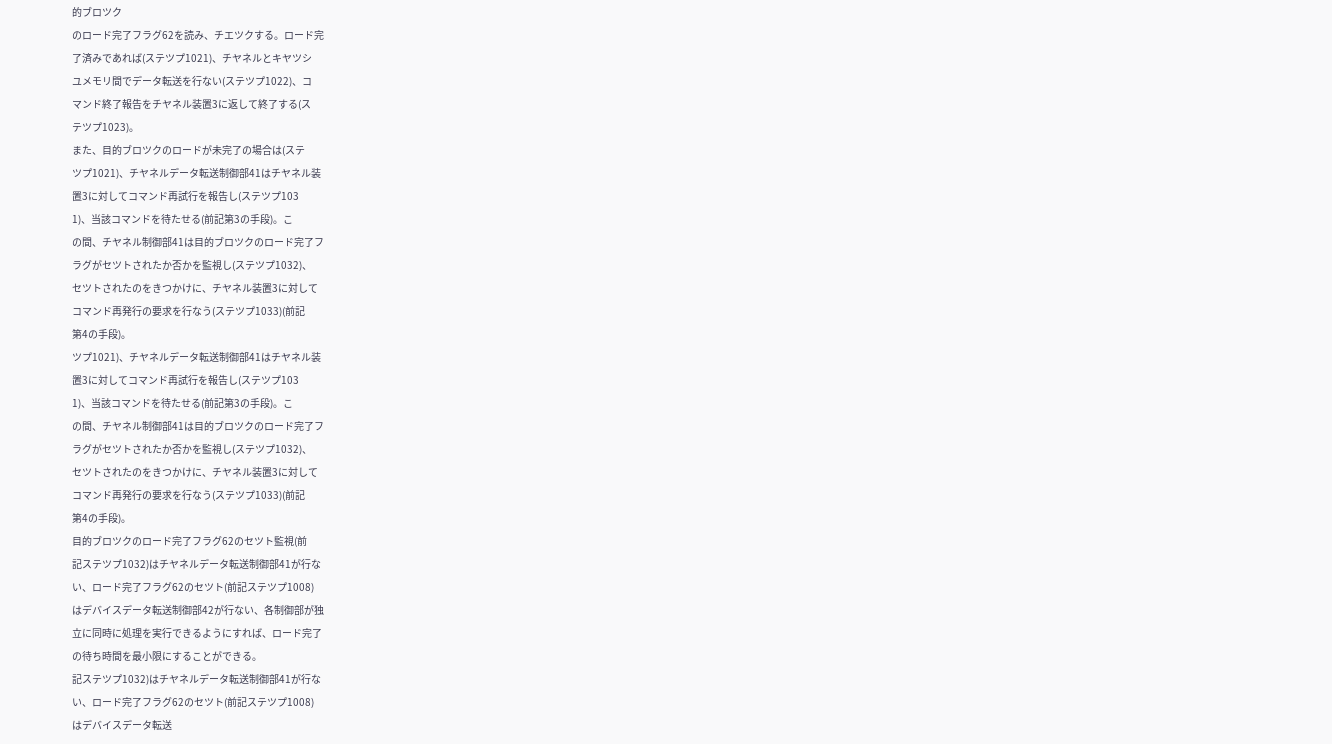的ブロツク
のロード完了フラグ62を読み、チエツクする。ロード完
了済みであれば(ステツプ1021)、チヤネルとキヤツシ
ユメモリ間でデータ転送を行ない(ステツプ1022)、コ
マンド終了報告をチヤネル装置3に返して終了する(ス
テツプ1023)。
また、目的ブロツクのロードが未完了の場合は(ステ
ツプ1021)、チヤネルデータ転送制御部41はチヤネル装
置3に対してコマンド再試行を報告し(ステツプ103
1)、当該コマンドを待たせる(前記第3の手段)。こ
の間、チヤネル制御部41は目的ブロツクのロード完了フ
ラグがセツトされたか否かを監視し(ステツプ1032)、
セツトされたのをきつかけに、チヤネル装置3に対して
コマンド再発行の要求を行なう(ステツプ1033)(前記
第4の手段)。
ツプ1021)、チヤネルデータ転送制御部41はチヤネル装
置3に対してコマンド再試行を報告し(ステツプ103
1)、当該コマンドを待たせる(前記第3の手段)。こ
の間、チヤネル制御部41は目的ブロツクのロード完了フ
ラグがセツトされたか否かを監視し(ステツプ1032)、
セツトされたのをきつかけに、チヤネル装置3に対して
コマンド再発行の要求を行なう(ステツプ1033)(前記
第4の手段)。
目的ブロツクのロード完了フラグ62のセツト監視(前
記ステツプ1032)はチヤネルデータ転送制御部41が行な
い、ロード完了フラグ62のセツト(前記ステツプ1008)
はデバイスデータ転送制御部42が行ない、各制御部が独
立に同時に処理を実行できるようにすれば、ロード完了
の待ち時間を最小限にすることができる。
記ステツプ1032)はチヤネルデータ転送制御部41が行な
い、ロード完了フラグ62のセツト(前記ステツプ1008)
はデバイスデータ転送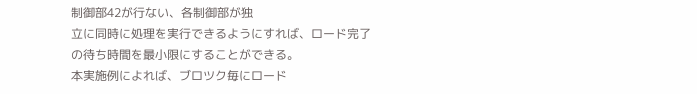制御部42が行ない、各制御部が独
立に同時に処理を実行できるようにすれば、ロード完了
の待ち時間を最小限にすることができる。
本実施例によれば、ブロツク毎にロード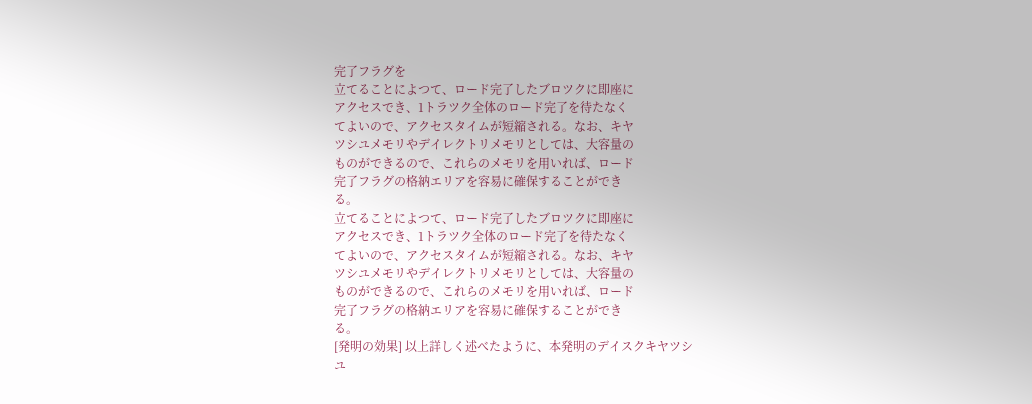完了フラグを
立てることによつて、ロード完了したブロツクに即座に
アクセスでき、1トラツク全体のロード完了を待たなく
てよいので、アクセスタイムが短縮される。なお、キヤ
ツシユメモリやデイレクトリメモリとしては、大容量の
ものができるので、これらのメモリを用いれば、ロード
完了フラグの格納エリアを容易に確保することができ
る。
立てることによつて、ロード完了したブロツクに即座に
アクセスでき、1トラツク全体のロード完了を待たなく
てよいので、アクセスタイムが短縮される。なお、キヤ
ツシユメモリやデイレクトリメモリとしては、大容量の
ものができるので、これらのメモリを用いれば、ロード
完了フラグの格納エリアを容易に確保することができ
る。
[発明の効果] 以上詳しく述べたように、本発明のデイスクキヤツシ
ユ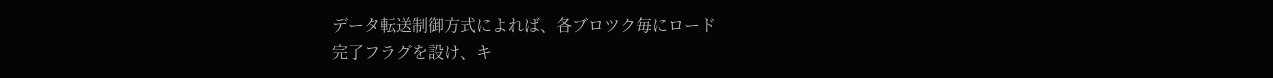データ転送制御方式によれば、各ブロツク毎にロード
完了フラグを設け、キ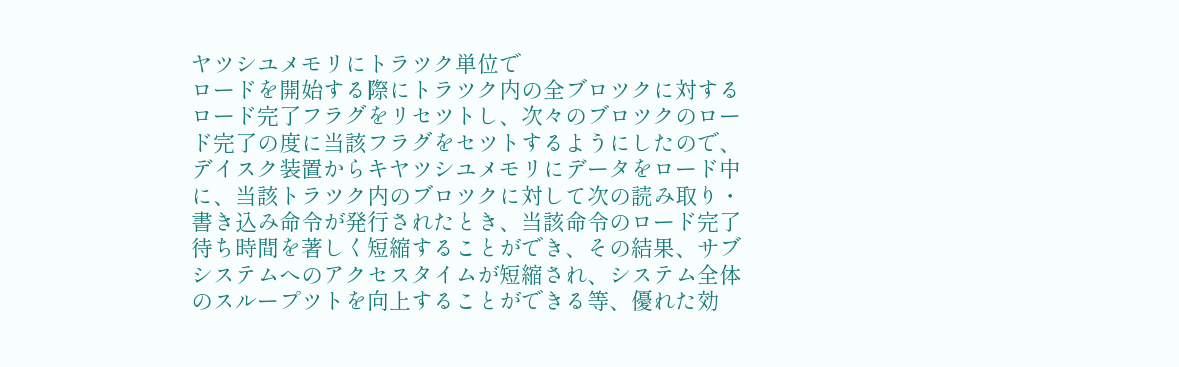ヤツシユメモリにトラツク単位で
ロードを開始する際にトラツク内の全ブロツクに対する
ロード完了フラグをリセツトし、次々のブロツクのロー
ド完了の度に当該フラグをセツトするようにしたので、
デイスク装置からキヤツシユメモリにデータをロード中
に、当該トラツク内のブロツクに対して次の読み取り・
書き込み命令が発行されたとき、当該命令のロード完了
待ち時間を著しく短縮することができ、その結果、サブ
システムへのアクセスタイムが短縮され、システム全体
のスループツトを向上することができる等、優れた効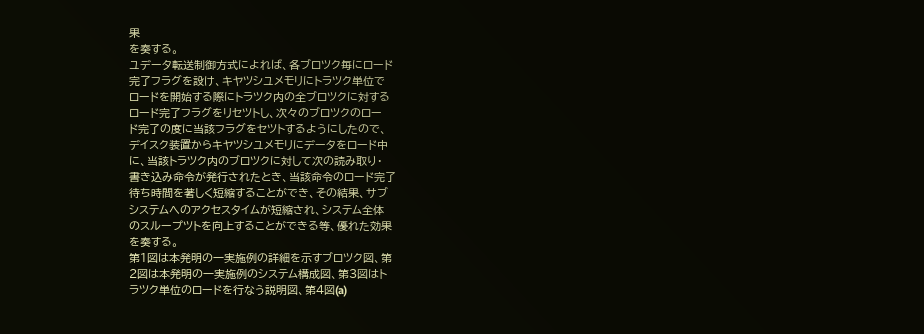果
を奏する。
ユデータ転送制御方式によれば、各ブロツク毎にロード
完了フラグを設け、キヤツシユメモリにトラツク単位で
ロードを開始する際にトラツク内の全ブロツクに対する
ロード完了フラグをリセツトし、次々のブロツクのロー
ド完了の度に当該フラグをセツトするようにしたので、
デイスク装置からキヤツシユメモリにデータをロード中
に、当該トラツク内のブロツクに対して次の読み取り・
書き込み命令が発行されたとき、当該命令のロード完了
待ち時間を著しく短縮することができ、その結果、サブ
システムへのアクセスタイムが短縮され、システム全体
のスループツトを向上することができる等、優れた効果
を奏する。
第1図は本発明の一実施例の詳細を示すブロツク図、第
2図は本発明の一実施例のシステム構成図、第3図はト
ラツク単位のロードを行なう説明図、第4図(a)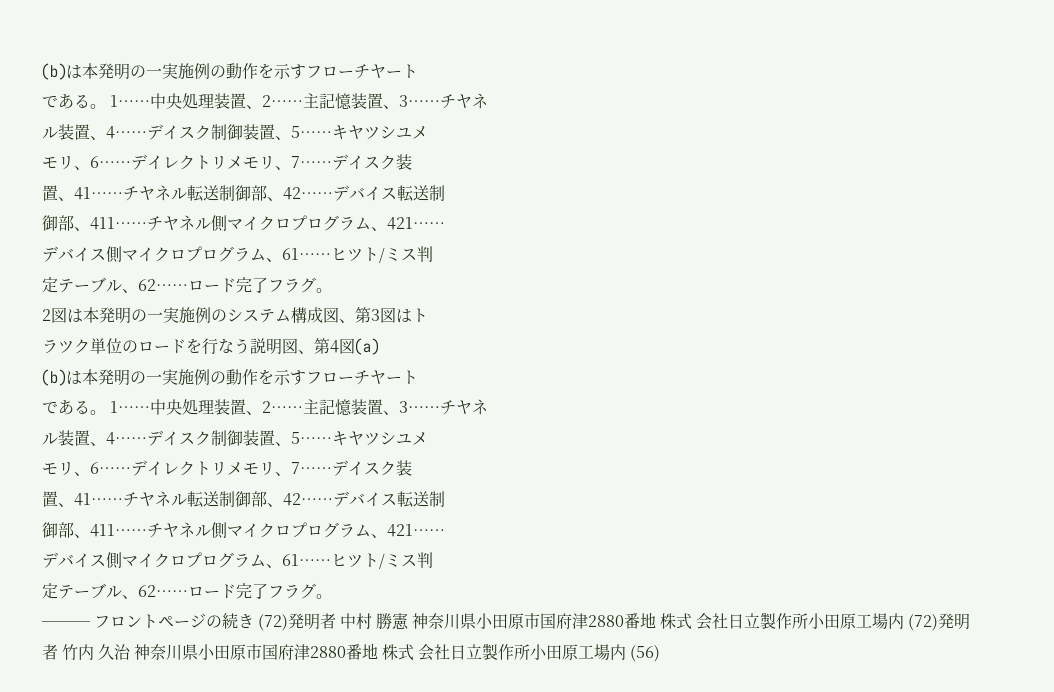(b)は本発明の一実施例の動作を示すフローチヤート
である。 1……中央処理装置、2……主記憶装置、3……チヤネ
ル装置、4……デイスク制御装置、5……キヤツシユメ
モリ、6……デイレクトリメモリ、7……デイスク装
置、41……チヤネル転送制御部、42……デバイス転送制
御部、411……チヤネル側マイクロプログラム、421……
デバイス側マイクロプログラム、61……ヒツト/ミス判
定テーブル、62……ロード完了フラグ。
2図は本発明の一実施例のシステム構成図、第3図はト
ラツク単位のロードを行なう説明図、第4図(a)
(b)は本発明の一実施例の動作を示すフローチヤート
である。 1……中央処理装置、2……主記憶装置、3……チヤネ
ル装置、4……デイスク制御装置、5……キヤツシユメ
モリ、6……デイレクトリメモリ、7……デイスク装
置、41……チヤネル転送制御部、42……デバイス転送制
御部、411……チヤネル側マイクロプログラム、421……
デバイス側マイクロプログラム、61……ヒツト/ミス判
定テーブル、62……ロード完了フラグ。
─── フロントページの続き (72)発明者 中村 勝憲 神奈川県小田原市国府津2880番地 株式 会社日立製作所小田原工場内 (72)発明者 竹内 久治 神奈川県小田原市国府津2880番地 株式 会社日立製作所小田原工場内 (56)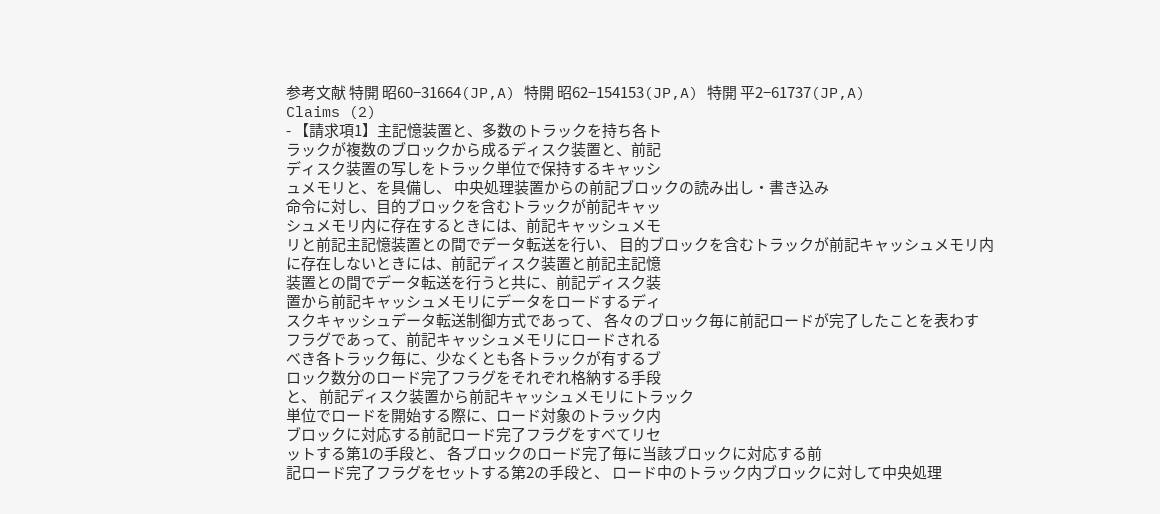参考文献 特開 昭60−31664(JP,A) 特開 昭62−154153(JP,A) 特開 平2−61737(JP,A)
Claims (2)
- 【請求項1】主記憶装置と、多数のトラックを持ち各ト
ラックが複数のブロックから成るディスク装置と、前記
ディスク装置の写しをトラック単位で保持するキャッシ
ュメモリと、を具備し、 中央処理装置からの前記ブロックの読み出し・書き込み
命令に対し、目的ブロックを含むトラックが前記キャッ
シュメモリ内に存在するときには、前記キャッシュメモ
リと前記主記憶装置との間でデータ転送を行い、 目的ブロックを含むトラックが前記キャッシュメモリ内
に存在しないときには、前記ディスク装置と前記主記憶
装置との間でデータ転送を行うと共に、前記ディスク装
置から前記キャッシュメモリにデータをロードするディ
スクキャッシュデータ転送制御方式であって、 各々のブロック毎に前記ロードが完了したことを表わす
フラグであって、前記キャッシュメモリにロードされる
べき各トラック毎に、少なくとも各トラックが有するブ
ロック数分のロード完了フラグをそれぞれ格納する手段
と、 前記ディスク装置から前記キャッシュメモリにトラック
単位でロードを開始する際に、ロード対象のトラック内
ブロックに対応する前記ロード完了フラグをすべてリセ
ットする第1の手段と、 各ブロックのロード完了毎に当該ブロックに対応する前
記ロード完了フラグをセットする第2の手段と、 ロード中のトラック内ブロックに対して中央処理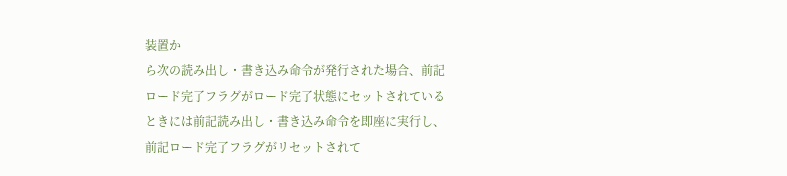装置か
ら次の読み出し・書き込み命令が発行された場合、前記
ロード完了フラグがロード完了状態にセットされている
ときには前記読み出し・書き込み命令を即座に実行し、
前記ロード完了フラグがリセットされて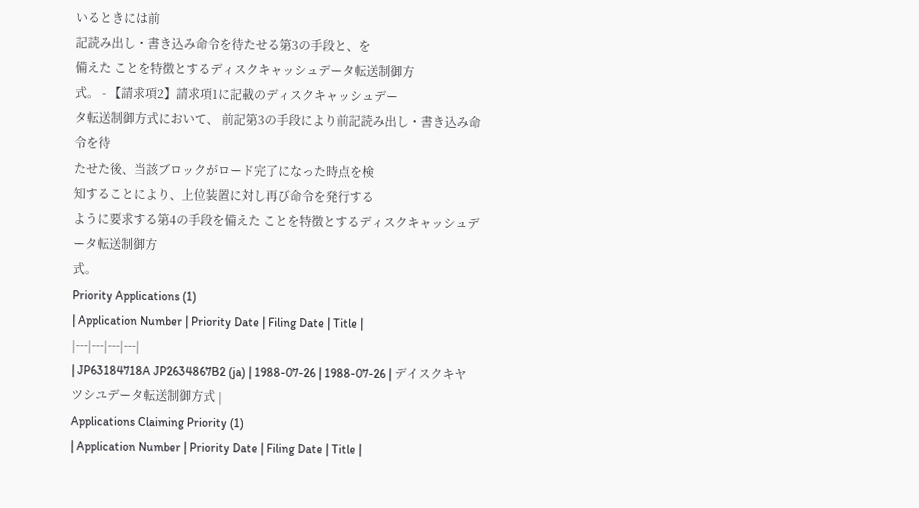いるときには前
記読み出し・書き込み命令を待たせる第3の手段と、を
備えた ことを特徴とするディスクキャッシュデータ転送制御方
式。 - 【請求項2】請求項1に記載のディスクキャッシュデー
タ転送制御方式において、 前記第3の手段により前記読み出し・書き込み命令を待
たせた後、当該ブロックがロード完了になった時点を検
知することにより、上位装置に対し再び命令を発行する
ように要求する第4の手段を備えた ことを特徴とするディスクキャッシュデータ転送制御方
式。
Priority Applications (1)
| Application Number | Priority Date | Filing Date | Title |
|---|---|---|---|
| JP63184718A JP2634867B2 (ja) | 1988-07-26 | 1988-07-26 | デイスクキヤツシユデータ転送制御方式 |
Applications Claiming Priority (1)
| Application Number | Priority Date | Filing Date | Title |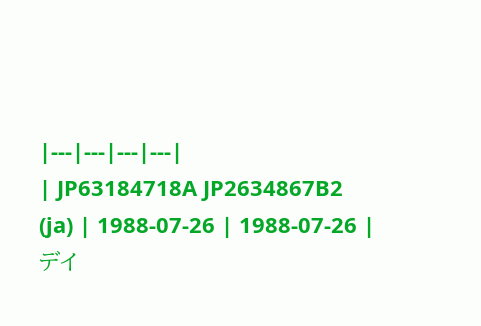|---|---|---|---|
| JP63184718A JP2634867B2 (ja) | 1988-07-26 | 1988-07-26 | デイ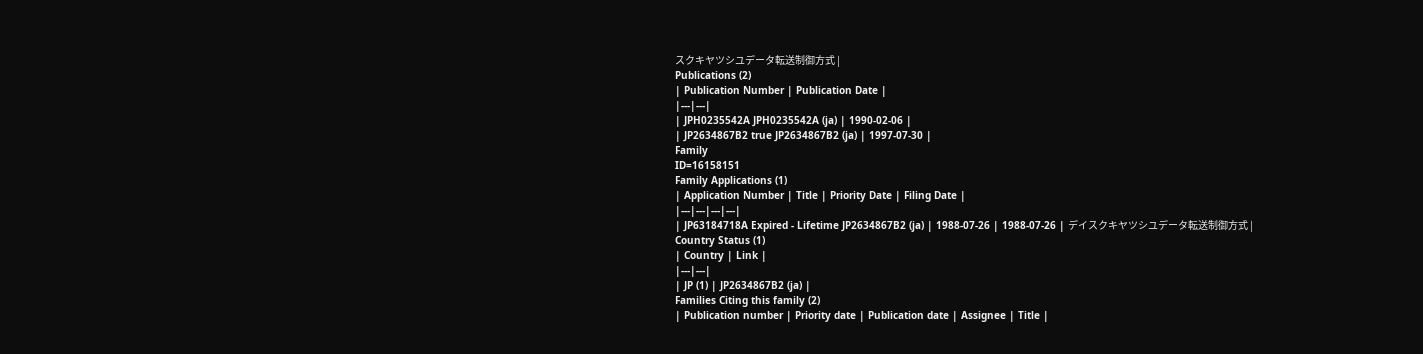スクキヤツシユデータ転送制御方式 |
Publications (2)
| Publication Number | Publication Date |
|---|---|
| JPH0235542A JPH0235542A (ja) | 1990-02-06 |
| JP2634867B2 true JP2634867B2 (ja) | 1997-07-30 |
Family
ID=16158151
Family Applications (1)
| Application Number | Title | Priority Date | Filing Date |
|---|---|---|---|
| JP63184718A Expired - Lifetime JP2634867B2 (ja) | 1988-07-26 | 1988-07-26 | デイスクキヤツシユデータ転送制御方式 |
Country Status (1)
| Country | Link |
|---|---|
| JP (1) | JP2634867B2 (ja) |
Families Citing this family (2)
| Publication number | Priority date | Publication date | Assignee | Title |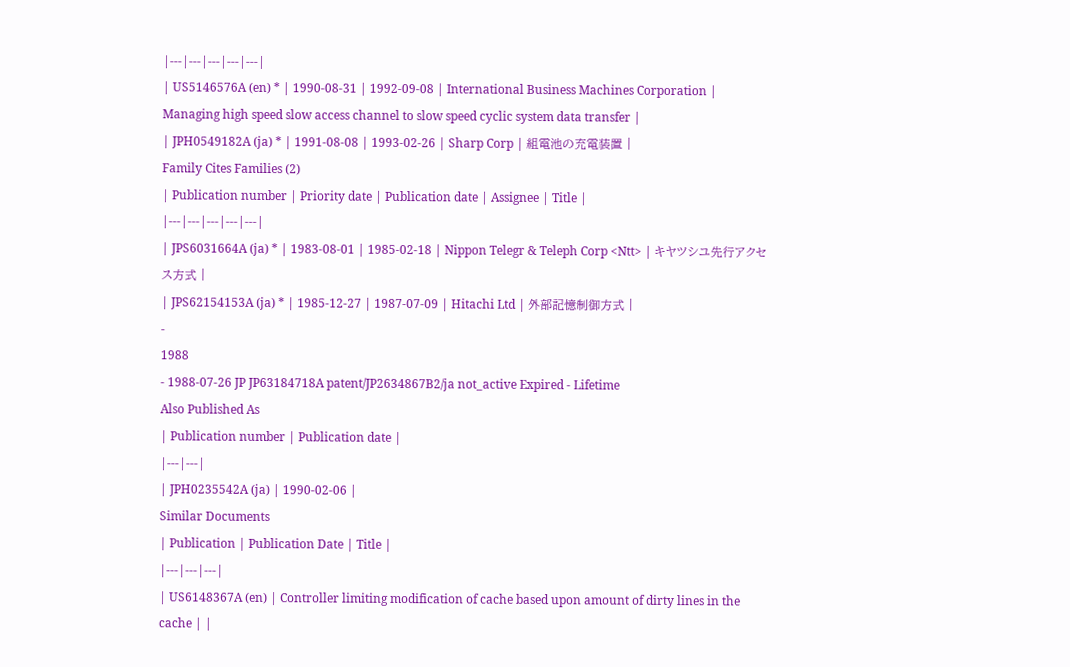|---|---|---|---|---|
| US5146576A (en) * | 1990-08-31 | 1992-09-08 | International Business Machines Corporation | Managing high speed slow access channel to slow speed cyclic system data transfer |
| JPH0549182A (ja) * | 1991-08-08 | 1993-02-26 | Sharp Corp | 組電池の充電装置 |
Family Cites Families (2)
| Publication number | Priority date | Publication date | Assignee | Title |
|---|---|---|---|---|
| JPS6031664A (ja) * | 1983-08-01 | 1985-02-18 | Nippon Telegr & Teleph Corp <Ntt> | キヤツシユ先行アクセス方式 |
| JPS62154153A (ja) * | 1985-12-27 | 1987-07-09 | Hitachi Ltd | 外部記憶制御方式 |
-
1988
- 1988-07-26 JP JP63184718A patent/JP2634867B2/ja not_active Expired - Lifetime
Also Published As
| Publication number | Publication date |
|---|---|
| JPH0235542A (ja) | 1990-02-06 |
Similar Documents
| Publication | Publication Date | Title |
|---|---|---|
| US6148367A (en) | Controller limiting modification of cache based upon amount of dirty lines in the cache | |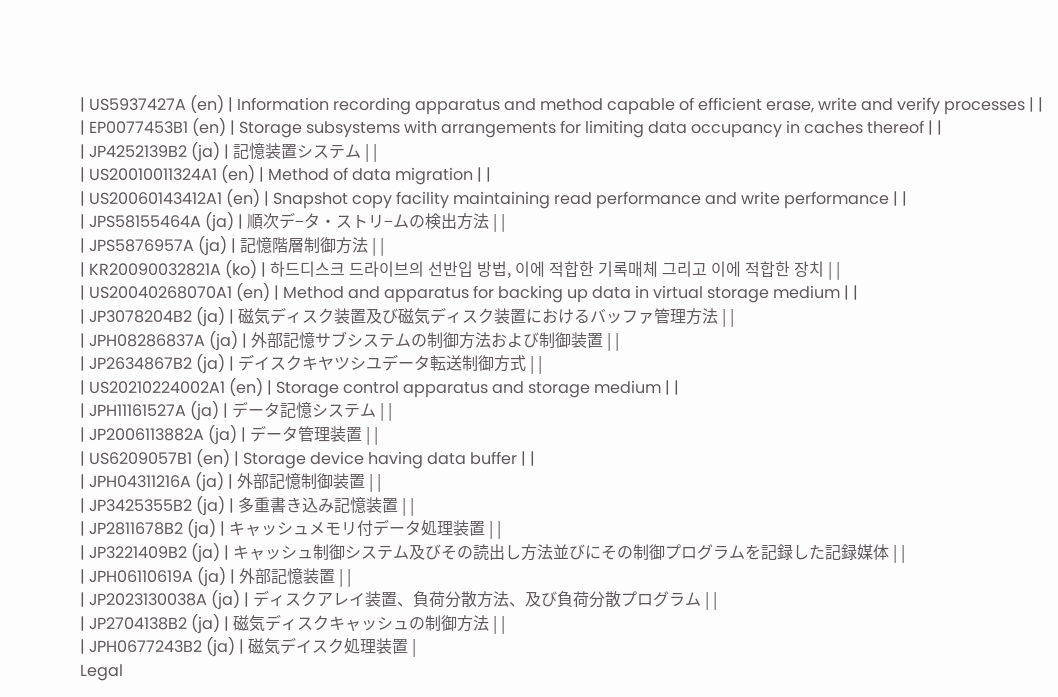| US5937427A (en) | Information recording apparatus and method capable of efficient erase, write and verify processes | |
| EP0077453B1 (en) | Storage subsystems with arrangements for limiting data occupancy in caches thereof | |
| JP4252139B2 (ja) | 記憶装置システム | |
| US20010011324A1 (en) | Method of data migration | |
| US20060143412A1 (en) | Snapshot copy facility maintaining read performance and write performance | |
| JPS58155464A (ja) | 順次デ−タ・ストリ−ムの検出方法 | |
| JPS5876957A (ja) | 記憶階層制御方法 | |
| KR20090032821A (ko) | 하드디스크 드라이브의 선반입 방법, 이에 적합한 기록매체 그리고 이에 적합한 장치 | |
| US20040268070A1 (en) | Method and apparatus for backing up data in virtual storage medium | |
| JP3078204B2 (ja) | 磁気ディスク装置及び磁気ディスク装置におけるバッファ管理方法 | |
| JPH08286837A (ja) | 外部記憶サブシステムの制御方法および制御装置 | |
| JP2634867B2 (ja) | デイスクキヤツシユデータ転送制御方式 | |
| US20210224002A1 (en) | Storage control apparatus and storage medium | |
| JPH11161527A (ja) | データ記憶システム | |
| JP2006113882A (ja) | データ管理装置 | |
| US6209057B1 (en) | Storage device having data buffer | |
| JPH04311216A (ja) | 外部記憶制御装置 | |
| JP3425355B2 (ja) | 多重書き込み記憶装置 | |
| JP2811678B2 (ja) | キャッシュメモリ付データ処理装置 | |
| JP3221409B2 (ja) | キャッシュ制御システム及びその読出し方法並びにその制御プログラムを記録した記録媒体 | |
| JPH06110619A (ja) | 外部記憶装置 | |
| JP2023130038A (ja) | ディスクアレイ装置、負荷分散方法、及び負荷分散プログラム | |
| JP2704138B2 (ja) | 磁気ディスクキャッシュの制御方法 | |
| JPH0677243B2 (ja) | 磁気デイスク処理装置 |
Legal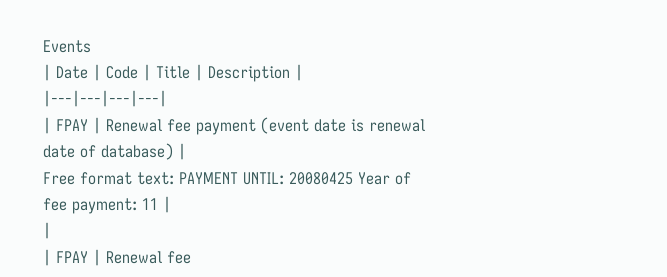Events
| Date | Code | Title | Description |
|---|---|---|---|
| FPAY | Renewal fee payment (event date is renewal date of database) |
Free format text: PAYMENT UNTIL: 20080425 Year of fee payment: 11 |
|
| FPAY | Renewal fee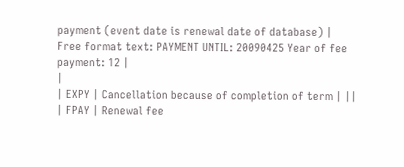payment (event date is renewal date of database) |
Free format text: PAYMENT UNTIL: 20090425 Year of fee payment: 12 |
|
| EXPY | Cancellation because of completion of term | ||
| FPAY | Renewal fee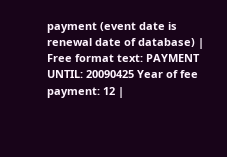payment (event date is renewal date of database) |
Free format text: PAYMENT UNTIL: 20090425 Year of fee payment: 12 |